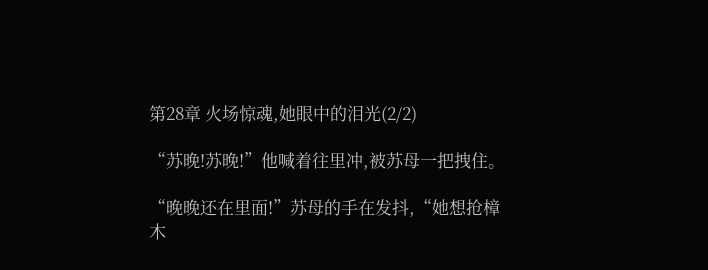第28章 火场惊魂,她眼中的泪光(2/2)

“苏晚!苏晚!”他喊着往里冲,被苏母一把拽住。

“晚晚还在里面!”苏母的手在发抖,“她想抢樟木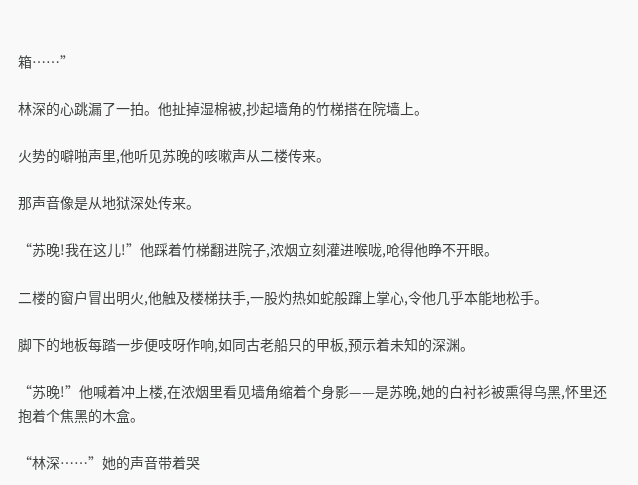箱……”

林深的心跳漏了一拍。他扯掉湿棉被,抄起墙角的竹梯搭在院墙上。

火势的噼啪声里,他听见苏晚的咳嗽声从二楼传来。

那声音像是从地狱深处传来。

“苏晚!我在这儿!”他踩着竹梯翻进院子,浓烟立刻灌进喉咙,呛得他睁不开眼。

二楼的窗户冒出明火,他触及楼梯扶手,一股灼热如蛇般蹿上掌心,令他几乎本能地松手。

脚下的地板每踏一步便吱呀作响,如同古老船只的甲板,预示着未知的深渊。

“苏晚!”他喊着冲上楼,在浓烟里看见墙角缩着个身影——是苏晚,她的白衬衫被熏得乌黑,怀里还抱着个焦黑的木盒。

“林深……”她的声音带着哭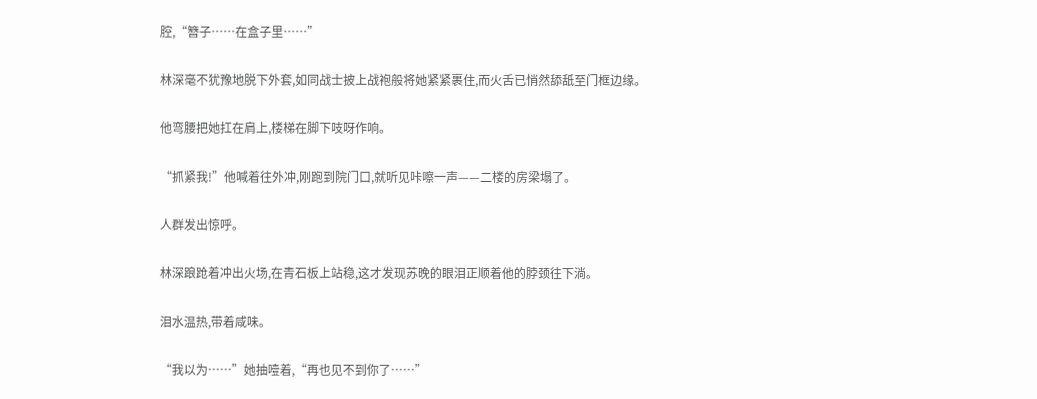腔,“簪子……在盒子里……”

林深毫不犹豫地脱下外套,如同战士披上战袍般将她紧紧裹住,而火舌已悄然舔舐至门框边缘。

他弯腰把她扛在肩上,楼梯在脚下吱呀作响。

“抓紧我!”他喊着往外冲,刚跑到院门口,就听见咔嚓一声——二楼的房梁塌了。

人群发出惊呼。

林深踉跄着冲出火场,在青石板上站稳,这才发现苏晚的眼泪正顺着他的脖颈往下淌。

泪水温热,带着咸味。

“我以为……”她抽噎着,“再也见不到你了……”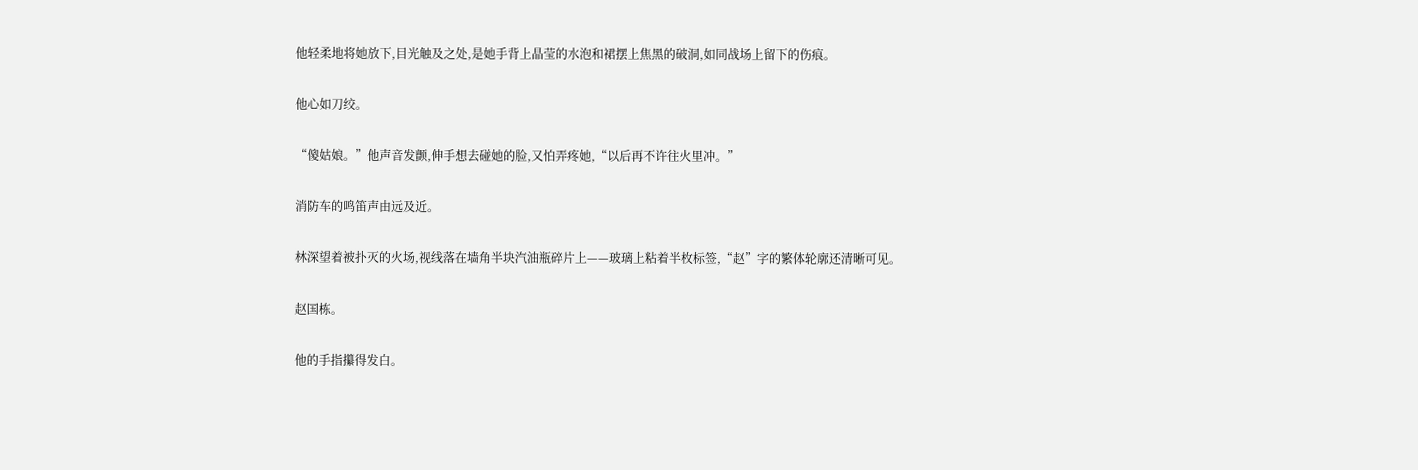他轻柔地将她放下,目光触及之处,是她手背上晶莹的水泡和裙摆上焦黑的破洞,如同战场上留下的伤痕。

他心如刀绞。

“傻姑娘。”他声音发颤,伸手想去碰她的脸,又怕弄疼她,“以后再不许往火里冲。”

消防车的鸣笛声由远及近。

林深望着被扑灭的火场,视线落在墙角半块汽油瓶碎片上——玻璃上粘着半枚标签,“赵”字的繁体轮廓还清晰可见。

赵国栋。

他的手指攥得发白。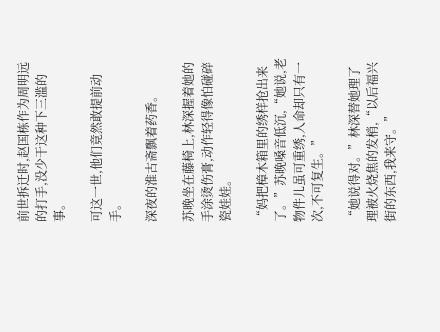前世拆迁时,赵国栋作为周明远的打手,没少干这种下三滥的事。

可这一世,他们竟然敢提前动手。

深夜的淮古斋飘着药香。

苏晚坐在藤椅上,林深握着她的手涂烫伤膏,动作轻得像怕碰碎瓷娃娃。

“妈把樟木箱里的绣样抢出来了。”苏晚嗓音低沉,“她说,老物件儿虽可重绣,人命却只有一次,不可复生。”

“她说得对。”林深替她理了理被火烧焦的发梢,“以后福兴街的东西,我来守。”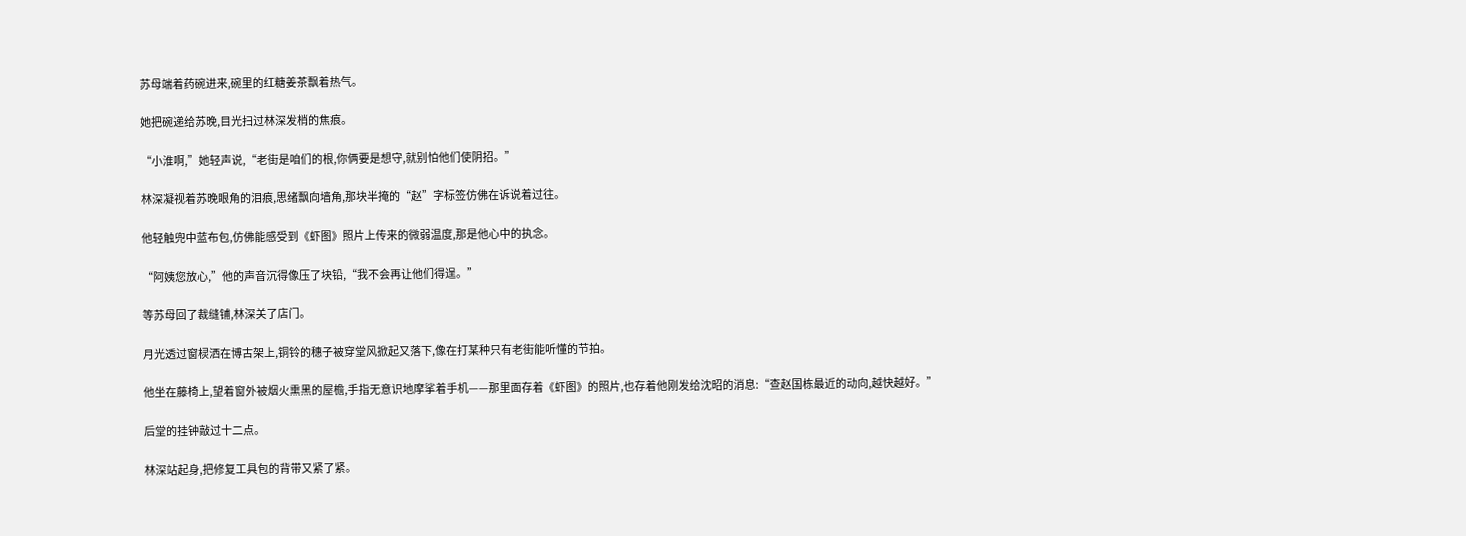苏母端着药碗进来,碗里的红糖姜茶飘着热气。

她把碗递给苏晚,目光扫过林深发梢的焦痕。

“小淮啊,”她轻声说,“老街是咱们的根,你俩要是想守,就别怕他们使阴招。”

林深凝视着苏晚眼角的泪痕,思绪飘向墙角,那块半掩的“赵”字标签仿佛在诉说着过往。

他轻触兜中蓝布包,仿佛能感受到《虾图》照片上传来的微弱温度,那是他心中的执念。

“阿姨您放心,”他的声音沉得像压了块铅,“我不会再让他们得逞。”

等苏母回了裁缝铺,林深关了店门。

月光透过窗棂洒在博古架上,铜铃的穗子被穿堂风掀起又落下,像在打某种只有老街能听懂的节拍。

他坐在藤椅上,望着窗外被烟火熏黑的屋檐,手指无意识地摩挲着手机——那里面存着《虾图》的照片,也存着他刚发给沈昭的消息:“查赵国栋最近的动向,越快越好。”

后堂的挂钟敲过十二点。

林深站起身,把修复工具包的背带又紧了紧。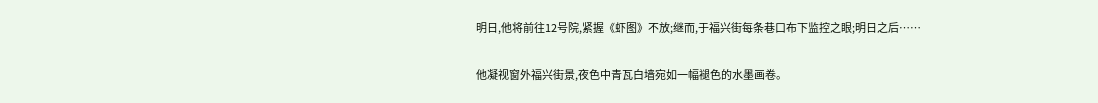明日,他将前往12号院,紧握《虾图》不放;继而,于福兴街每条巷口布下监控之眼;明日之后……

他凝视窗外福兴街景,夜色中青瓦白墙宛如一幅褪色的水墨画卷。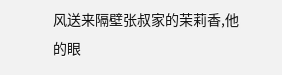风送来隔壁张叔家的茉莉香,他的眼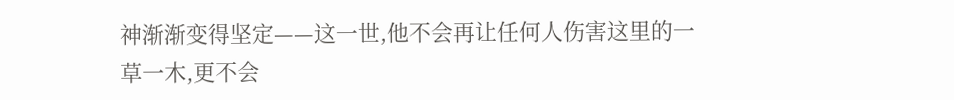神渐渐变得坚定——这一世,他不会再让任何人伤害这里的一草一木,更不会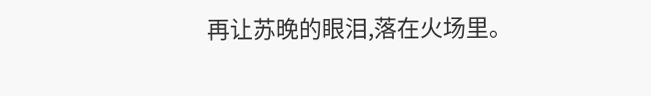再让苏晚的眼泪,落在火场里。